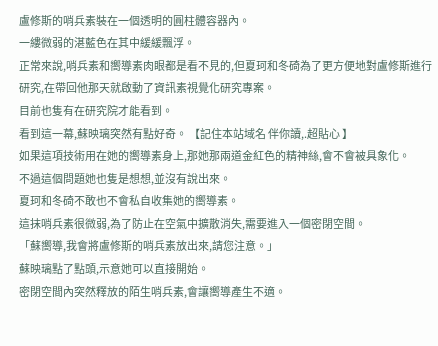盧修斯的哨兵素裝在一個透明的圓柱體容器內。
一縷微弱的湛藍色在其中緩緩飄浮。
正常來說,哨兵素和嚮導素肉眼都是看不見的,但夏珂和冬碕為了更方便地對盧修斯進行研究,在帶回他那天就啟動了資訊素視覺化研究專案。
目前也隻有在研究院才能看到。
看到這一幕,蘇映璃突然有點好奇。 【記住本站域名 伴你讀,.超貼心 】
如果這項技術用在她的嚮導素身上,那她那兩道金紅色的精神絲,會不會被具象化。
不過這個問題她也隻是想想,並沒有說出來。
夏珂和冬碕不敢也不會私自收集她的嚮導素。
這抹哨兵素很微弱,為了防止在空氣中擴散消失,需要進入一個密閉空間。
「蘇嚮導,我會將盧修斯的哨兵素放出來,請您注意。」
蘇映璃點了點頭,示意她可以直接開始。
密閉空間內突然釋放的陌生哨兵素,會讓嚮導產生不適。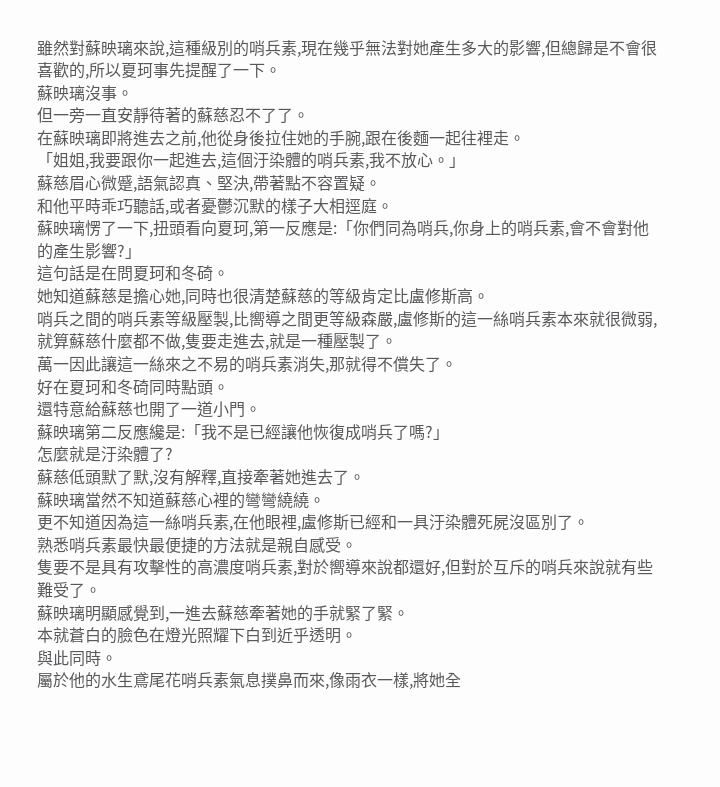雖然對蘇映璃來說,這種級別的哨兵素,現在幾乎無法對她產生多大的影響,但總歸是不會很喜歡的,所以夏珂事先提醒了一下。
蘇映璃沒事。
但一旁一直安靜待著的蘇慈忍不了了。
在蘇映璃即將進去之前,他從身後拉住她的手腕,跟在後麵一起往裡走。
「姐姐,我要跟你一起進去,這個汙染體的哨兵素,我不放心。」
蘇慈眉心微蹙,語氣認真、堅決,帶著點不容置疑。
和他平時乖巧聽話,或者憂鬱沉默的樣子大相逕庭。
蘇映璃愣了一下,扭頭看向夏珂,第一反應是:「你們同為哨兵,你身上的哨兵素,會不會對他的產生影響?」
這句話是在問夏珂和冬碕。
她知道蘇慈是擔心她,同時也很清楚蘇慈的等級肯定比盧修斯高。
哨兵之間的哨兵素等級壓製,比嚮導之間更等級森嚴,盧修斯的這一絲哨兵素本來就很微弱,就算蘇慈什麼都不做,隻要走進去,就是一種壓製了。
萬一因此讓這一絲來之不易的哨兵素消失,那就得不償失了。
好在夏珂和冬碕同時點頭。
還特意給蘇慈也開了一道小門。
蘇映璃第二反應纔是:「我不是已經讓他恢復成哨兵了嗎?」
怎麼就是汙染體了?
蘇慈低頭默了默,沒有解釋,直接牽著她進去了。
蘇映璃當然不知道蘇慈心裡的彎彎繞繞。
更不知道因為這一絲哨兵素,在他眼裡,盧修斯已經和一具汙染體死屍沒區別了。
熟悉哨兵素最快最便捷的方法就是親自感受。
隻要不是具有攻擊性的高濃度哨兵素,對於嚮導來說都還好,但對於互斥的哨兵來說就有些難受了。
蘇映璃明顯感覺到,一進去蘇慈牽著她的手就緊了緊。
本就蒼白的臉色在燈光照耀下白到近乎透明。
與此同時。
屬於他的水生鳶尾花哨兵素氣息撲鼻而來,像雨衣一樣,將她全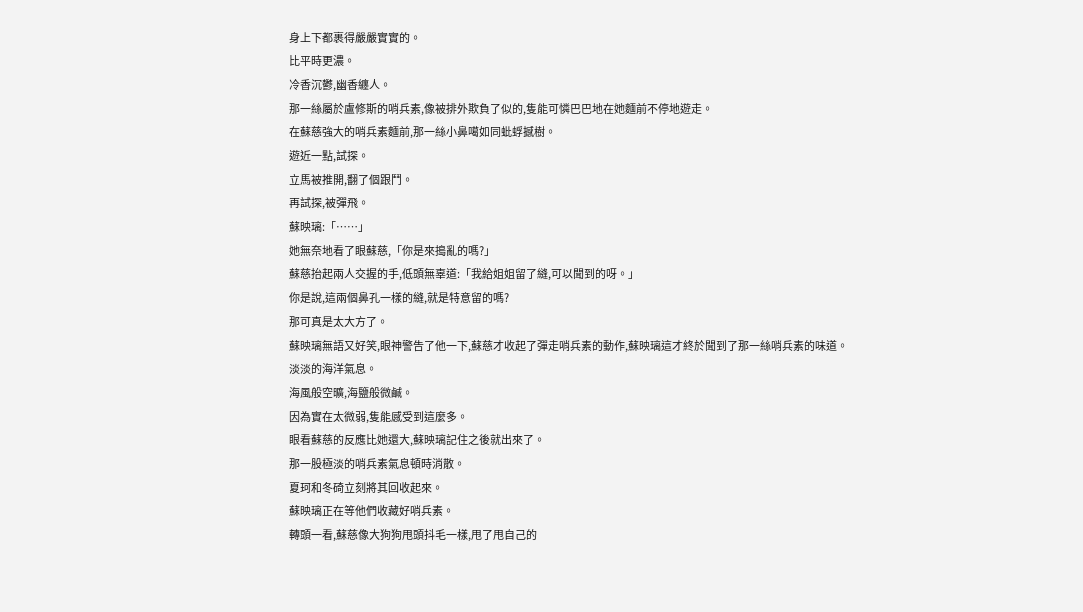身上下都裹得嚴嚴實實的。
比平時更濃。
冷香沉鬱,幽香纏人。
那一絲屬於盧修斯的哨兵素,像被排外欺負了似的,隻能可憐巴巴地在她麵前不停地遊走。
在蘇慈強大的哨兵素麵前,那一絲小鼻噶如同蚍蜉撼樹。
遊近一點,試探。
立馬被推開,翻了個跟鬥。
再試探,被彈飛。
蘇映璃:「……」
她無奈地看了眼蘇慈,「你是來搗亂的嗎?」
蘇慈抬起兩人交握的手,低頭無辜道:「我給姐姐留了縫,可以聞到的呀。」
你是說,這兩個鼻孔一樣的縫,就是特意留的嗎?
那可真是太大方了。
蘇映璃無語又好笑,眼神警告了他一下,蘇慈才收起了彈走哨兵素的動作,蘇映璃這才終於聞到了那一絲哨兵素的味道。
淡淡的海洋氣息。
海風般空曠,海鹽般微鹹。
因為實在太微弱,隻能感受到這麼多。
眼看蘇慈的反應比她還大,蘇映璃記住之後就出來了。
那一股極淡的哨兵素氣息頓時消散。
夏珂和冬碕立刻將其回收起來。
蘇映璃正在等他們收藏好哨兵素。
轉頭一看,蘇慈像大狗狗甩頭抖毛一樣,甩了甩自己的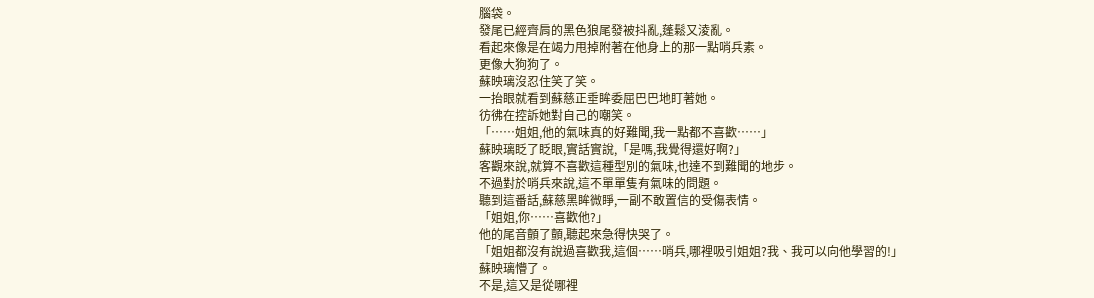腦袋。
發尾已經齊肩的黑色狼尾發被抖亂,蓬鬆又淩亂。
看起來像是在竭力甩掉附著在他身上的那一點哨兵素。
更像大狗狗了。
蘇映璃沒忍住笑了笑。
一抬眼就看到蘇慈正垂眸委屈巴巴地盯著她。
彷彿在控訴她對自己的嘲笑。
「……姐姐,他的氣味真的好難聞,我一點都不喜歡……」
蘇映璃眨了眨眼,實話實說,「是嗎,我覺得還好啊?」
客觀來說,就算不喜歡這種型別的氣味,也達不到難聞的地步。
不過對於哨兵來說,這不單單隻有氣味的問題。
聽到這番話,蘇慈黑眸微睜,一副不敢置信的受傷表情。
「姐姐,你……喜歡他?」
他的尾音顫了顫,聽起來急得快哭了。
「姐姐都沒有說過喜歡我,這個……哨兵,哪裡吸引姐姐?我、我可以向他學習的!」
蘇映璃懵了。
不是,這又是從哪裡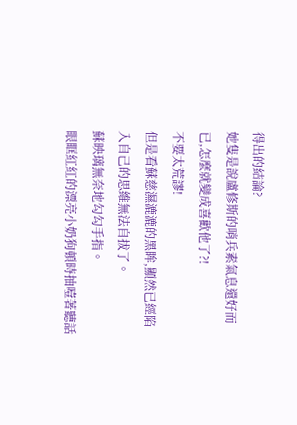得出的結論?
她隻是說盧修斯的哨兵素氣息還好而已,怎麼就變成喜歡他了?!
不要太荒謬!
但是看蘇慈濕漉漉的黑眸,顯然已經陷入自己的思維無法自拔了。
蘇映璃無奈地勾勾手指。
眼眶紅紅的漂亮小奶狗頓時抽噎著聽話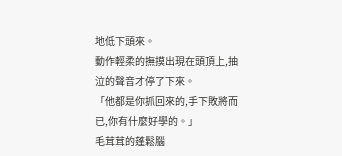地低下頭來。
動作輕柔的撫摸出現在頭頂上,抽泣的聲音才停了下來。
「他都是你抓回來的,手下敗將而已,你有什麼好學的。」
毛茸茸的蓬鬆腦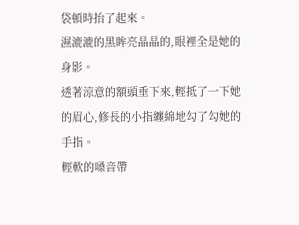袋頓時抬了起來。
濕漉漉的黑眸亮晶晶的,眼裡全是她的身影。
透著涼意的額頭垂下來,輕抵了一下她的眉心,修長的小指纏綿地勾了勾她的手指。
輕軟的嗓音帶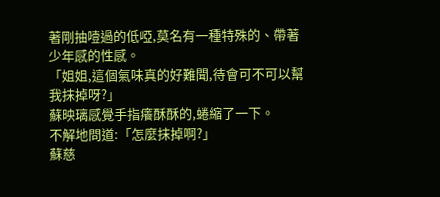著剛抽噎過的低啞,莫名有一種特殊的、帶著少年感的性感。
「姐姐,這個氣味真的好難聞,待會可不可以幫我抹掉呀?」
蘇映璃感覺手指癢酥酥的,蜷縮了一下。
不解地問道:「怎麼抹掉啊?」
蘇慈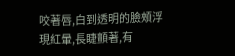咬著唇,白到透明的臉頰浮現紅暈,長睫顫著,有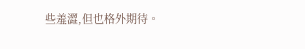些羞澀,但也格外期待。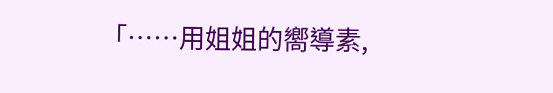「……用姐姐的嚮導素,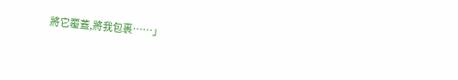將它覆蓋,將我包裹……」